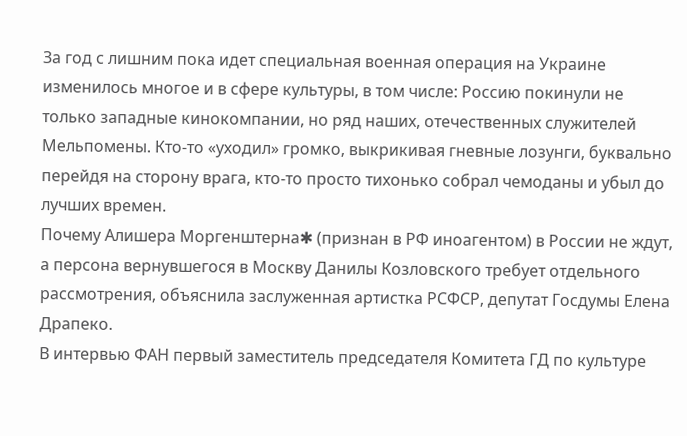За год с лишним пока идет специальная военная операция на Украине изменилось многое и в сфере культуры, в том числе: Россию покинули не только западные кинокомпании, но ряд наших, отечественных служителей Мельпомены. Кто-то «уходил» громко, выкрикивая гневные лозунги, буквально перейдя на сторону врага, кто-то просто тихонько собрал чемоданы и убыл до лучших времен.
Почему Алишера Моргенштерна✱ (признан в РФ иноагентом) в России не ждут, а персона вернувшегося в Москву Данилы Козловского требует отдельного рассмотрения, объяснила заслуженная артистка РСФСР, депутат Госдумы Елена Драпеко.
В интервью ФАН первый заместитель председателя Комитета ГД по культуре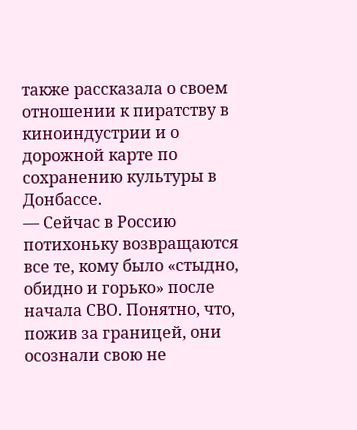также рассказала о своем отношении к пиратству в киноиндустрии и о дорожной карте по сохранению культуры в Донбассе.
— Сейчас в Россию потихоньку возвращаются все те, кому было «стыдно, обидно и горько» после начала СВО. Понятно, что, пожив за границей, они осознали свою не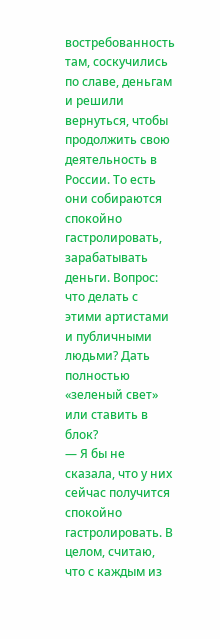востребованность там, соскучились по славе, деньгам и решили вернуться, чтобы продолжить свою деятельность в России. То есть они собираются спокойно гастролировать, зарабатывать деньги. Вопрос: что делать с этими артистами и публичными людьми? Дать полностью «зеленый свет» или ставить в блок?
— Я бы не сказала, что у них сейчас получится спокойно гастролировать. В целом, считаю, что с каждым из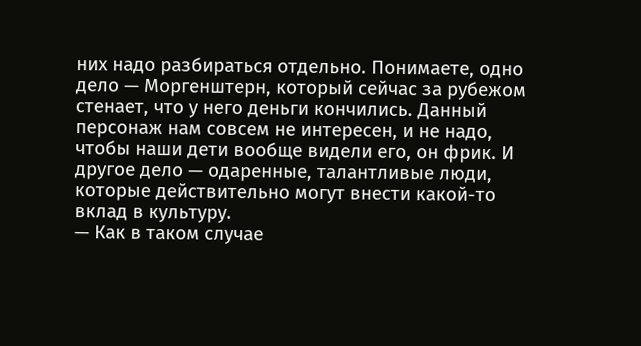них надо разбираться отдельно. Понимаете, одно дело — Моргенштерн, который сейчас за рубежом стенает, что у него деньги кончились. Данный персонаж нам совсем не интересен, и не надо, чтобы наши дети вообще видели его, он фрик. И другое дело — одаренные, талантливые люди, которые действительно могут внести какой-то вклад в культуру.
— Как в таком случае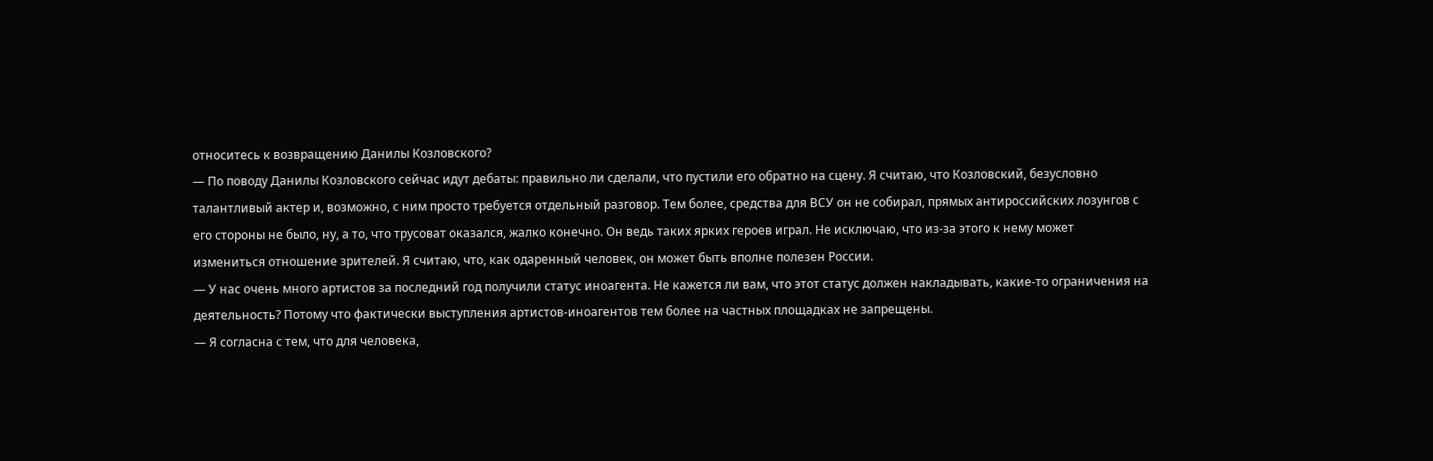относитесь к возвращению Данилы Козловского?
— По поводу Данилы Козловского сейчас идут дебаты: правильно ли сделали, что пустили его обратно на сцену. Я считаю, что Козловский, безусловно талантливый актер и, возможно, с ним просто требуется отдельный разговор. Тем более, средства для ВСУ он не собирал, прямых антироссийских лозунгов с его стороны не было, ну, а то, что трусоват оказался, жалко конечно. Он ведь таких ярких героев играл. Не исключаю, что из-за этого к нему может измениться отношение зрителей. Я считаю, что, как одаренный человек, он может быть вполне полезен России.
— У нас очень много артистов за последний год получили статус иноагента. Не кажется ли вам, что этот статус должен накладывать, какие-то ограничения на деятельность? Потому что фактически выступления артистов-иноагентов тем более на частных площадках не запрещены.
— Я согласна с тем, что для человека,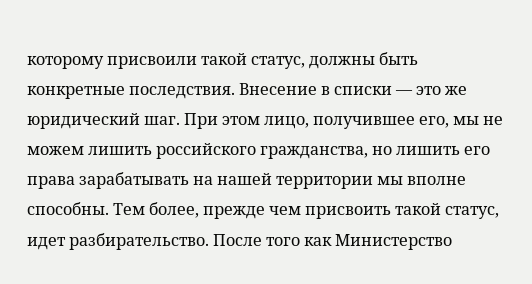которому присвоили такой статус, должны быть конкретные последствия. Внесение в списки — это же юридический шаг. При этом лицо, получившее его, мы не можем лишить российского гражданства, но лишить его права зарабатывать на нашей территории мы вполне способны. Тем более, прежде чем присвоить такой статус, идет разбирательство. После того как Министерство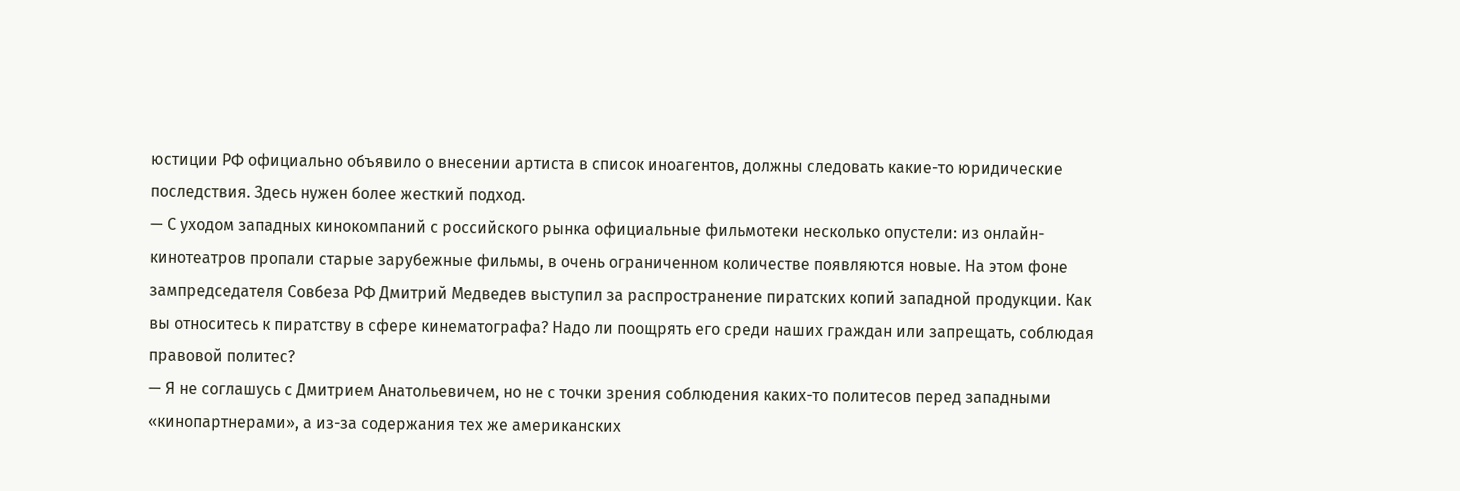юстиции РФ официально объявило о внесении артиста в список иноагентов, должны следовать какие-то юридические последствия. Здесь нужен более жесткий подход.
— С уходом западных кинокомпаний с российского рынка официальные фильмотеки несколько опустели: из онлайн-кинотеатров пропали старые зарубежные фильмы, в очень ограниченном количестве появляются новые. На этом фоне зампредседателя Совбеза РФ Дмитрий Медведев выступил за распространение пиратских копий западной продукции. Как вы относитесь к пиратству в сфере кинематографа? Надо ли поощрять его среди наших граждан или запрещать, соблюдая правовой политес?
— Я не соглашусь с Дмитрием Анатольевичем, но не с точки зрения соблюдения каких-то политесов перед западными «кинопартнерами», а из-за содержания тех же американских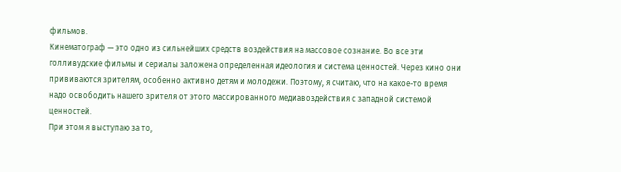фильмов.
Кинематограф — это одно из сильнейших средств воздействия на массовое сознание. Во все эти голливудские фильмы и сериалы заложена определенная идеология и система ценностей. Через кино они прививаются зрителям, особенно активно детям и молодежи. Поэтому, я считаю, что на какое-то время надо освободить нашего зрителя от этого массированного медиавоздействия с западной системой ценностей.
При этом я выступаю за то,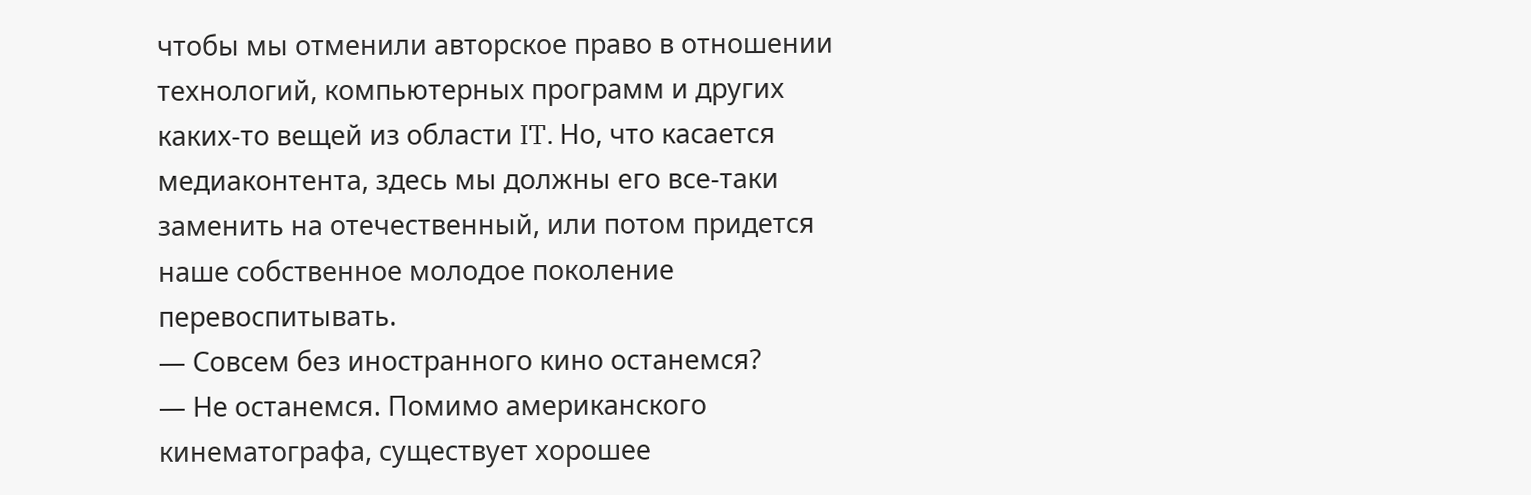чтобы мы отменили авторское право в отношении технологий, компьютерных программ и других каких-то вещей из области IT. Но, что касается медиаконтента, здесь мы должны его все-таки заменить на отечественный, или потом придется наше собственное молодое поколение перевоспитывать.
— Совсем без иностранного кино останемся?
— Не останемся. Помимо американского кинематографа, существует хорошее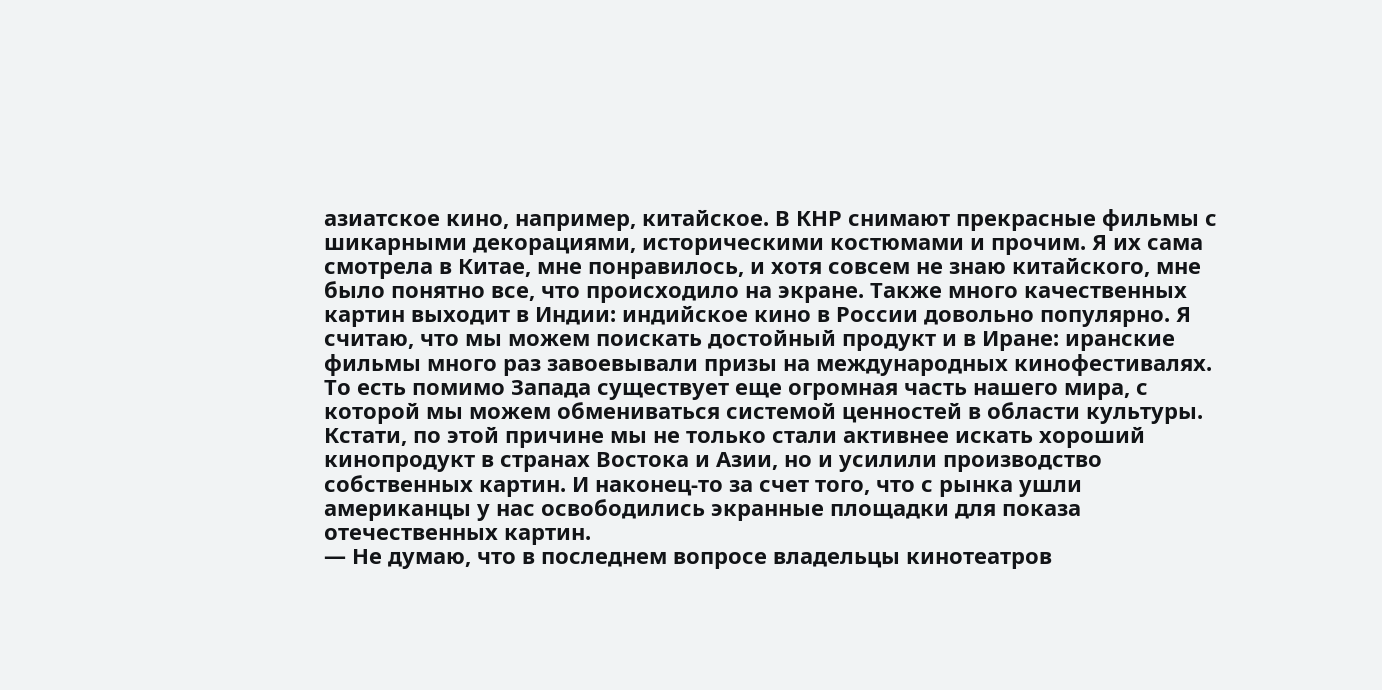азиатское кино, например, китайское. В КНР снимают прекрасные фильмы с шикарными декорациями, историческими костюмами и прочим. Я их сама смотрела в Китае, мне понравилось, и хотя совсем не знаю китайского, мне было понятно все, что происходило на экране. Также много качественных картин выходит в Индии: индийское кино в России довольно популярно. Я считаю, что мы можем поискать достойный продукт и в Иране: иранские фильмы много раз завоевывали призы на международных кинофестивалях.
То есть помимо Запада существует еще огромная часть нашего мира, с которой мы можем обмениваться системой ценностей в области культуры. Кстати, по этой причине мы не только стали активнее искать хороший кинопродукт в странах Востока и Азии, но и усилили производство собственных картин. И наконец-то за счет того, что с рынка ушли американцы у нас освободились экранные площадки для показа отечественных картин.
— Не думаю, что в последнем вопросе владельцы кинотеатров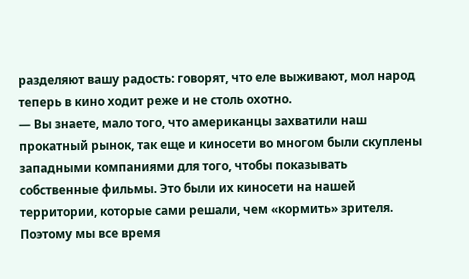разделяют вашу радость: говорят, что еле выживают, мол народ теперь в кино ходит реже и не столь охотно.
— Вы знаете, мало того, что американцы захватили наш прокатный рынок, так еще и киносети во многом были скуплены западными компаниями для того, чтобы показывать собственные фильмы. Это были их киносети на нашей территории, которые сами решали, чем «кормить» зрителя. Поэтому мы все время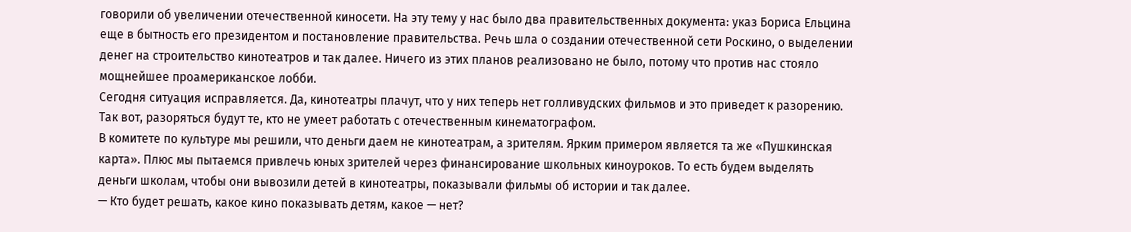говорили об увеличении отечественной киносети. На эту тему у нас было два правительственных документа: указ Бориса Ельцина еще в бытность его президентом и постановление правительства. Речь шла о создании отечественной сети Роскино, о выделении денег на строительство кинотеатров и так далее. Ничего из этих планов реализовано не было, потому что против нас стояло мощнейшее проамериканское лобби.
Сегодня ситуация исправляется. Да, кинотеатры плачут, что у них теперь нет голливудских фильмов и это приведет к разорению. Так вот, разоряться будут те, кто не умеет работать с отечественным кинематографом.
В комитете по культуре мы решили, что деньги даем не кинотеатрам, а зрителям. Ярким примером является та же «Пушкинская карта». Плюс мы пытаемся привлечь юных зрителей через финансирование школьных киноуроков. То есть будем выделять деньги школам, чтобы они вывозили детей в кинотеатры, показывали фильмы об истории и так далее.
— Кто будет решать, какое кино показывать детям, какое — нет?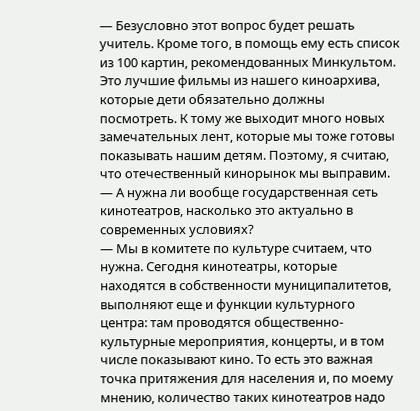— Безусловно этот вопрос будет решать учитель. Кроме того, в помощь ему есть список из 100 картин, рекомендованных Минкультом. Это лучшие фильмы из нашего киноархива, которые дети обязательно должны посмотреть. К тому же выходит много новых замечательных лент, которые мы тоже готовы показывать нашим детям. Поэтому, я считаю, что отечественный кинорынок мы выправим.
— А нужна ли вообще государственная сеть кинотеатров, насколько это актуально в современных условиях?
— Мы в комитете по культуре считаем, что нужна. Сегодня кинотеатры, которые находятся в собственности муниципалитетов, выполняют еще и функции культурного центра: там проводятся общественно-культурные мероприятия, концерты, и в том числе показывают кино. То есть это важная точка притяжения для населения и, по моему мнению, количество таких кинотеатров надо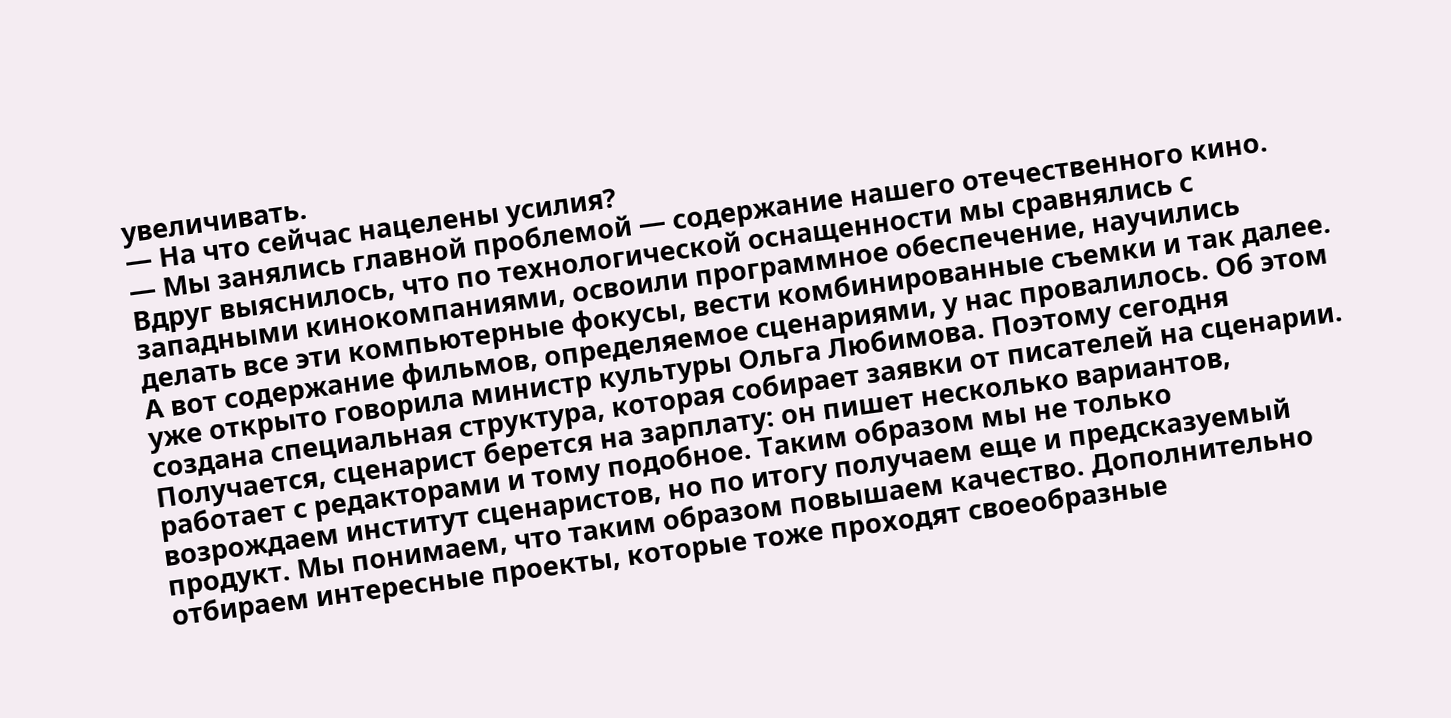увеличивать.
— На что сейчас нацелены усилия?
— Мы занялись главной проблемой — содержание нашего отечественного кино. Вдруг выяснилось, что по технологической оснащенности мы сравнялись с западными кинокомпаниями, освоили программное обеспечение, научились делать все эти компьютерные фокусы, вести комбинированные съемки и так далее. А вот содержание фильмов, определяемое сценариями, у нас провалилось. Об этом уже открыто говорила министр культуры Ольга Любимова. Поэтому сегодня создана специальная структура, которая собирает заявки от писателей на сценарии. Получается, сценарист берется на зарплату: он пишет несколько вариантов, работает с редакторами и тому подобное. Таким образом мы не только возрождаем институт сценаристов, но по итогу получаем еще и предсказуемый продукт. Мы понимаем, что таким образом повышаем качество. Дополнительно отбираем интересные проекты, которые тоже проходят своеобразные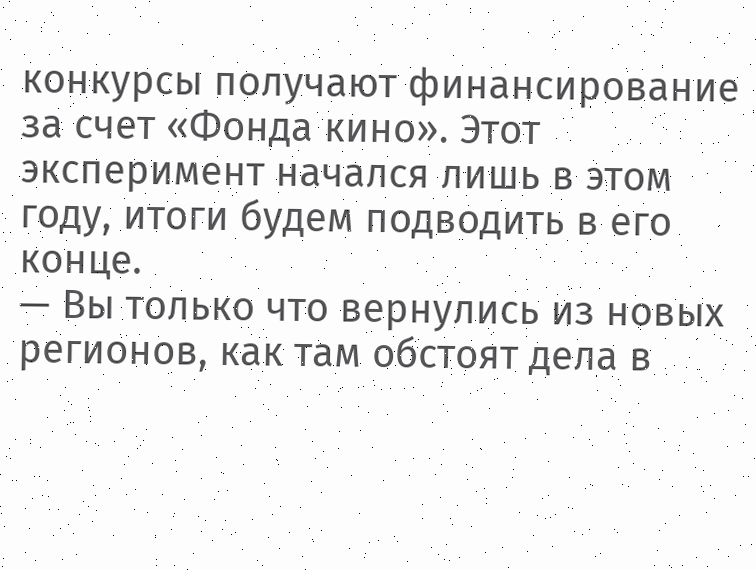конкурсы получают финансирование за счет «Фонда кино». Этот эксперимент начался лишь в этом году, итоги будем подводить в его конце.
— Вы только что вернулись из новых регионов, как там обстоят дела в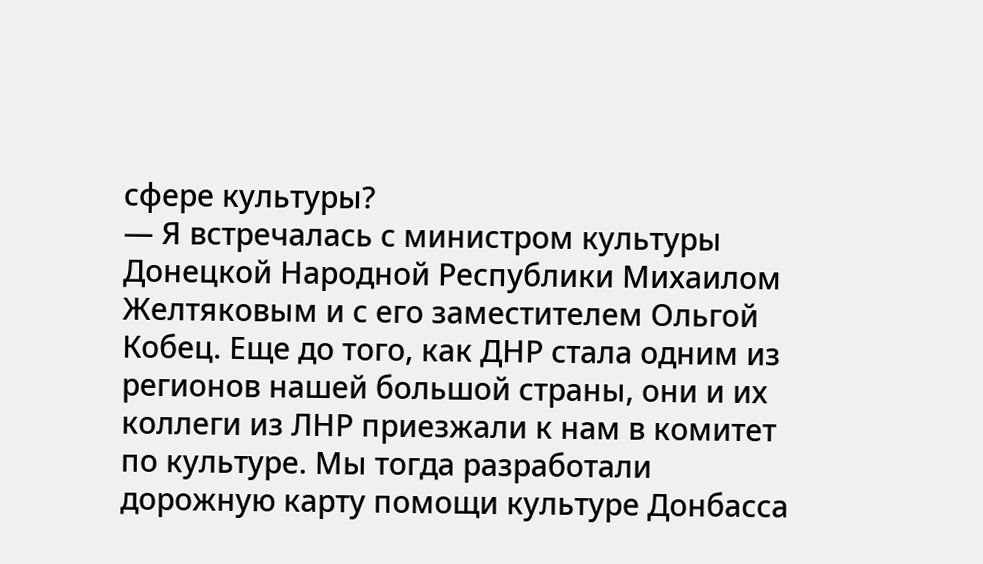сфере культуры?
— Я встречалась с министром культуры Донецкой Народной Республики Михаилом Желтяковым и с его заместителем Ольгой Кобец. Еще до того, как ДНР стала одним из регионов нашей большой страны, они и их коллеги из ЛНР приезжали к нам в комитет по культуре. Мы тогда разработали дорожную карту помощи культуре Донбасса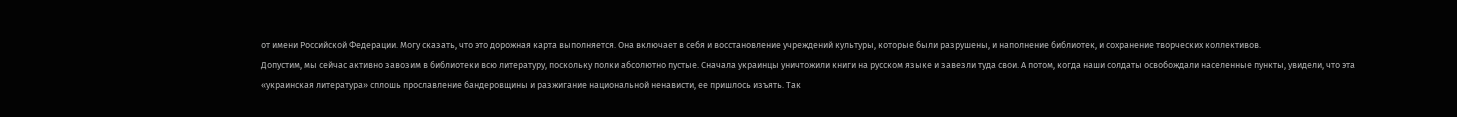от имени Российской Федерации. Могу сказать, что это дорожная карта выполняется. Она включает в себя и восстановление учреждений культуры, которые были разрушены, и наполнение библиотек, и сохранение творческих коллективов.
Допустим, мы сейчас активно завозим в библиотеки всю литературу, поскольку полки абсолютно пустые. Сначала украинцы уничтожили книги на русском языке и завезли туда свои. А потом, когда наши солдаты освобождали населенные пункты, увидели, что эта «украинская литература» сплошь прославление бандеровщины и разжигание национальной ненависти, ее пришлось изъять. Так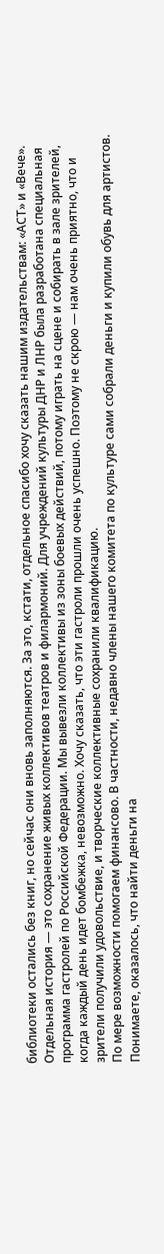библиотеки остались без книг, но сейчас они вновь заполняются. За это, кстати, отдельное спасибо хочу сказать нашим издательствам: «АСТ» и «Вече».
Отдельная история — это сохранение живых коллективов театров и филармоний. Для учреждений культуры ДНР и ЛНР была разработана специальная программа гастролей по Российской Федерации. Мы вывезли коллективы из зоны боевых действий, потому играть на сцене и собирать в зале зрителей, когда каждый день идет бомбежка, невозможно. Хочу сказать, что эти гастроли прошли очень успешно. Поэтому не скрою — нам очень приятно, что и зрители получили удовольствие, и творческие коллективные сохранили квалификацию.
По мере возможности помогаем финансово. В частности, недавно члены нашего комитета по культуре сами собрали деньги и купили обувь для артистов. Понимаете, оказалось, что найти деньги на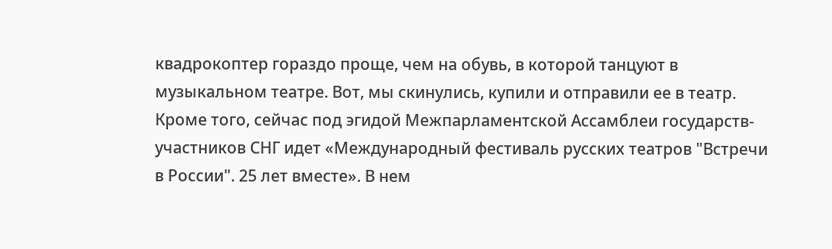квадрокоптер гораздо проще, чем на обувь, в которой танцуют в музыкальном театре. Вот, мы скинулись, купили и отправили ее в театр.
Кроме того, сейчас под эгидой Межпарламентской Ассамблеи государств-участников СНГ идет «Международный фестиваль русских театров "Встречи в России". 25 лет вместе». В нем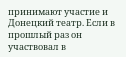принимают участие и Донецкий театр. Если в прошлый раз он участвовал в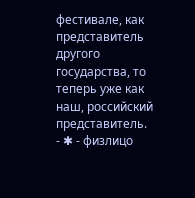фестивале, как представитель другого государства, то теперь уже как наш, российский представитель.
- ✱ - физлицо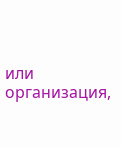или организация,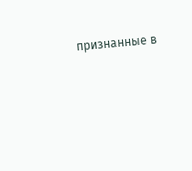признанные в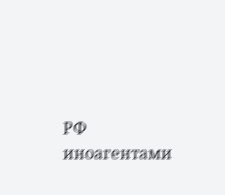РФ иноагентами